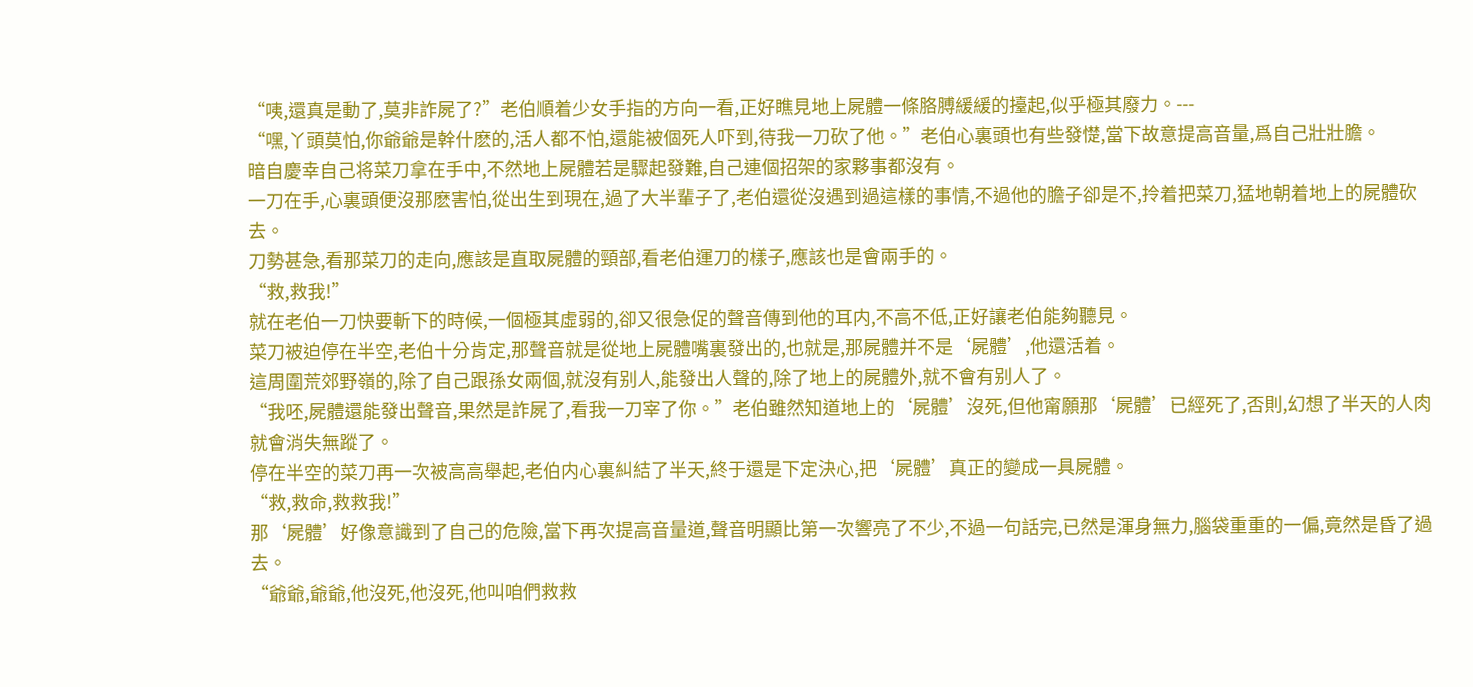“咦,還真是動了,莫非詐屍了?”老伯順着少女手指的方向一看,正好瞧見地上屍體一條胳膊緩緩的擡起,似乎極其廢力。---
“嘿,丫頭莫怕,你爺爺是幹什麽的,活人都不怕,還能被個死人吓到,待我一刀砍了他。”老伯心裏頭也有些發憷,當下故意提高音量,爲自己壯壯膽。
暗自慶幸自己将菜刀拿在手中,不然地上屍體若是驟起發難,自己連個招架的家夥事都沒有。
一刀在手,心裏頭便沒那麽害怕,從出生到現在,過了大半輩子了,老伯還從沒遇到過這樣的事情,不過他的膽子卻是不,拎着把菜刀,猛地朝着地上的屍體砍去。
刀勢甚急,看那菜刀的走向,應該是直取屍體的頸部,看老伯運刀的樣子,應該也是會兩手的。
“救,救我!”
就在老伯一刀快要斬下的時候,一個極其虛弱的,卻又很急促的聲音傳到他的耳内,不高不低,正好讓老伯能夠聽見。
菜刀被迫停在半空,老伯十分肯定,那聲音就是從地上屍體嘴裏發出的,也就是,那屍體并不是‘屍體’,他還活着。
這周圍荒郊野嶺的,除了自己跟孫女兩個,就沒有别人,能發出人聲的,除了地上的屍體外,就不會有别人了。
“我呸,屍體還能發出聲音,果然是詐屍了,看我一刀宰了你。”老伯雖然知道地上的‘屍體’沒死,但他甯願那‘屍體’已經死了,否則,幻想了半天的人肉就會消失無蹤了。
停在半空的菜刀再一次被高高舉起,老伯内心裏糾結了半天,終于還是下定決心,把‘屍體’真正的變成一具屍體。
“救,救命,救救我!”
那‘屍體’好像意識到了自己的危險,當下再次提高音量道,聲音明顯比第一次響亮了不少,不過一句話完,已然是渾身無力,腦袋重重的一偏,竟然是昏了過去。
“爺爺,爺爺,他沒死,他沒死,他叫咱們救救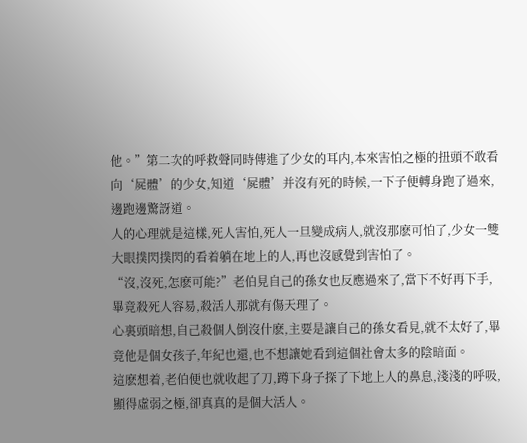他。”第二次的呼救聲同時傳進了少女的耳内,本來害怕之極的扭頭不敢看向‘屍體’的少女,知道‘屍體’并沒有死的時候,一下子便轉身跑了過來,邊跑邊驚訝道。
人的心理就是這樣,死人害怕,死人一旦變成病人,就沒那麽可怕了,少女一雙大眼撲閃撲閃的看着躺在地上的人,再也沒感覺到害怕了。
“沒,沒死,怎麽可能?”老伯見自己的孫女也反應過來了,當下不好再下手,畢竟殺死人容易,殺活人那就有傷天理了。
心裏頭暗想,自己殺個人倒沒什麽,主要是讓自己的孫女看見,就不太好了,畢竟他是個女孩子,年紀也還,也不想讓她看到這個社會太多的陰暗面。
這麽想着,老伯便也就收起了刀,蹲下身子探了下地上人的鼻息,淺淺的呼吸,顯得虛弱之極,卻真真的是個大活人。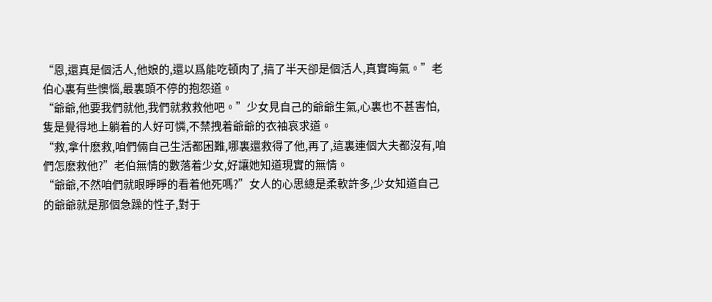“恩,還真是個活人,他娘的,還以爲能吃頓肉了,搞了半天卻是個活人,真實晦氣。”老伯心裏有些懊惱,最裏頭不停的抱怨道。
“爺爺,他要我們就他,我們就救救他吧。”少女見自己的爺爺生氣,心裏也不甚害怕,隻是覺得地上躺着的人好可憐,不禁拽着爺爺的衣袖哀求道。
“救,拿什麽救,咱們倆自己生活都困難,哪裏還救得了他,再了,這裏連個大夫都沒有,咱們怎麽救他?”老伯無情的數落着少女,好讓她知道現實的無情。
“爺爺,不然咱們就眼睜睜的看着他死嗎?”女人的心思總是柔軟許多,少女知道自己的爺爺就是那個急躁的性子,對于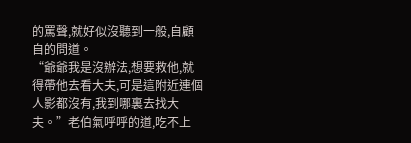的罵聲,就好似沒聽到一般,自顧自的問道。
“爺爺我是沒辦法,想要救他,就得帶他去看大夫,可是這附近連個人影都沒有,我到哪裏去找大夫。”老伯氣呼呼的道,吃不上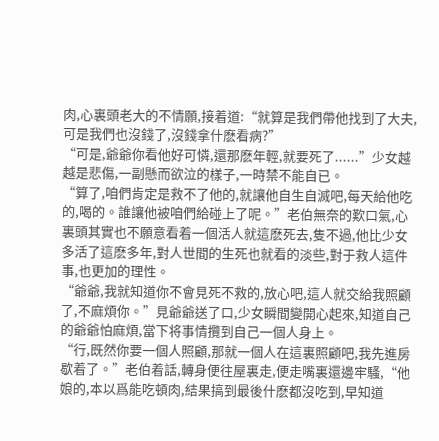肉,心裏頭老大的不情願,接着道:“就算是我們帶他找到了大夫,可是我們也沒錢了,沒錢拿什麽看病?”
“可是,爺爺你看他好可憐,還那麽年輕,就要死了......”少女越越是悲傷,一副懸而欲泣的樣子,一時禁不能自已。
“算了,咱們肯定是救不了他的,就讓他自生自滅吧,每天給他吃的,喝的。誰讓他被咱們給碰上了呢。”老伯無奈的歎口氣,心裏頭其實也不願意看着一個活人就這麽死去,隻不過,他比少女多活了這麽多年,對人世間的生死也就看的淡些,對于救人這件事,也更加的理性。
“爺爺,我就知道你不會見死不救的,放心吧,這人就交給我照顧了,不麻煩你。”見爺爺送了口,少女瞬間變開心起來,知道自己的爺爺怕麻煩,當下将事情攬到自己一個人身上。
“行,既然你要一個人照顧,那就一個人在這裏照顧吧,我先進房歇着了。”老伯着話,轉身便往屋裏走,便走嘴裏還邊牢騷,“他娘的,本以爲能吃頓肉,結果搞到最後什麽都沒吃到,早知道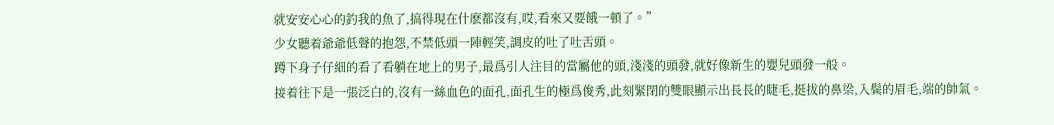就安安心心的釣我的魚了,搞得現在什麽都沒有,哎,看來又要餓一頓了。”
少女聽着爺爺低聲的抱怨,不禁低頭一陣輕笑,調皮的吐了吐舌頭。
蹲下身子仔細的看了看躺在地上的男子,最爲引人注目的當屬他的頭,淺淺的頭發,就好像新生的嬰兒頭發一般。
接着往下是一張泛白的,沒有一絲血色的面孔,面孔生的極爲俊秀,此刻緊閉的雙眼顯示出長長的睫毛,挺拔的鼻梁,入鬓的眉毛,端的帥氣。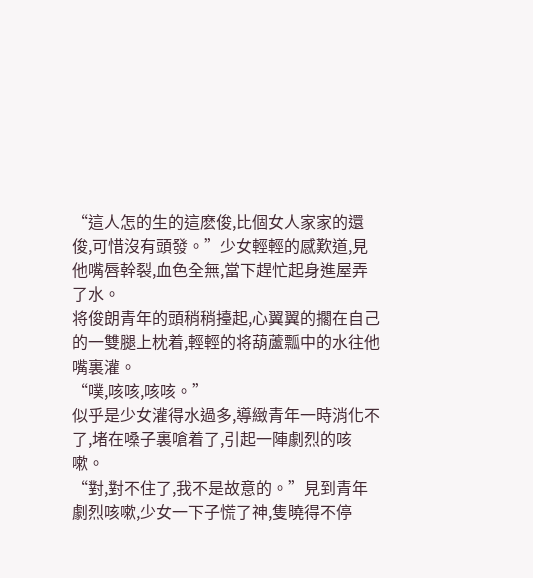“這人怎的生的這麽俊,比個女人家家的還俊,可惜沒有頭發。”少女輕輕的感歎道,見他嘴唇幹裂,血色全無,當下趕忙起身進屋弄了水。
将俊朗青年的頭稍稍擡起,心翼翼的擱在自己的一雙腿上枕着,輕輕的将葫蘆瓢中的水往他嘴裏灌。
“噗,咳咳,咳咳。”
似乎是少女灌得水過多,導緻青年一時消化不了,堵在嗓子裏嗆着了,引起一陣劇烈的咳嗽。
“對,對不住了,我不是故意的。”見到青年劇烈咳嗽,少女一下子慌了神,隻曉得不停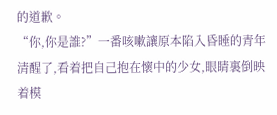的道歉。
“你,你是誰?”一番咳嗽讓原本陷入昏睡的青年清醒了,看着把自己抱在懷中的少女,眼睛裏倒映着模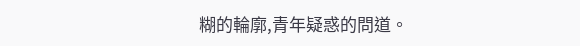糊的輪廓,青年疑惑的問道。